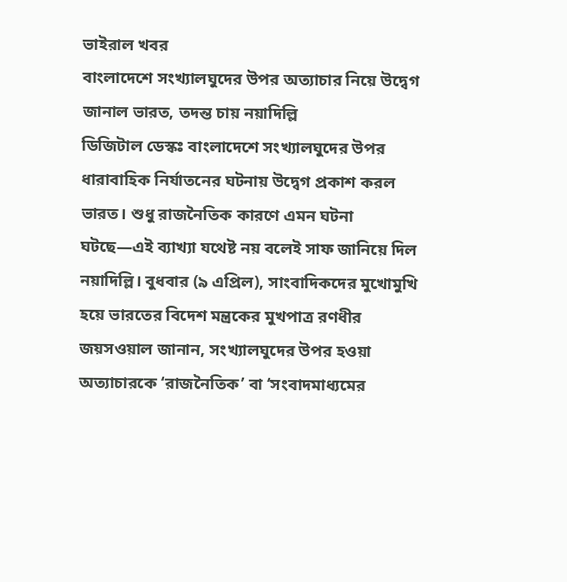ভাইরাল খবর
বাংলাদেশে সংখ্যালঘুদের উপর অত্যাচার নিয়ে উদ্বেগ জানাল ভারত, তদন্ত চায় নয়াদিল্লি
ডিজিটাল ডেস্কঃ বাংলাদেশে সংখ্যালঘুদের উপর ধারাবাহিক নির্যাতনের ঘটনায় উদ্বেগ প্রকাশ করল ভারত। শুধু রাজনৈতিক কারণে এমন ঘটনা ঘটছে—এই ব্যাখ্যা যথেষ্ট নয় বলেই সাফ জানিয়ে দিল নয়াদিল্লি। বুধবার (৯ এপ্রিল), সাংবাদিকদের মুখোমুখি হয়ে ভারতের বিদেশ মন্ত্রকের মুখপাত্র রণধীর জয়সওয়াল জানান, সংখ্যালঘুদের উপর হওয়া অত্যাচারকে ‘রাজনৈতিক’ বা ‘সংবাদমাধ্যমের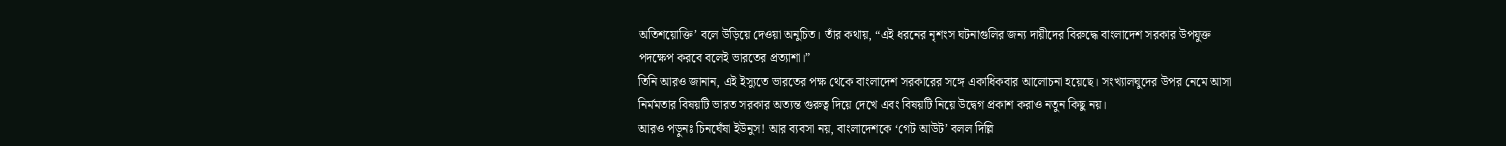অতিশয়োক্তি’ বলে উড়িয়ে দেওয়া অনুচিত। তাঁর কথায়, “এই ধরনের নৃশংস ঘটনাগুলির জন্য দায়ীদের বিরুদ্ধে বাংলাদেশ সরকার উপযুক্ত পদক্ষেপ করবে বলেই ভারতের প্রত্যাশা।”
তিনি আরও জানান, এই ইস্যুতে ভারতের পক্ষ থেকে বাংলাদেশ সরকারের সঙ্গে একাধিকবার আলোচনা হয়েছে। সংখ্যালঘুদের উপর নেমে আসা নির্মমতার বিষয়টি ভারত সরকার অত্যন্ত গুরুত্ব দিয়ে দেখে এবং বিষয়টি নিয়ে উদ্বেগ প্রকাশ করাও নতুন কিছু নয়।
আরও পড়ুনঃ চিনঘেঁষা ইউনুস! আর ব্যবসা নয়, বাংলাদেশকে ‘গেট আউট’ বলল দিল্লি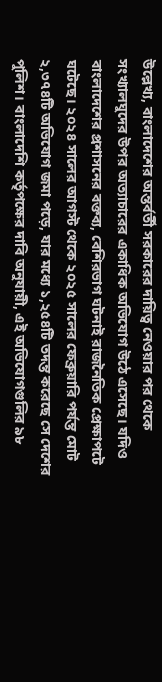উল্লেখ্য, বাংলাদেশের অন্তর্বর্তী সরকারের দায়িত্ব নেওয়ার পর থেকে সংখ্যালঘুদের উপর অত্যাচারের একাধিক অভিযোগ উঠে এসেছে। যদিও বাংলাদেশের প্রশাসনের বক্তব্য, বেশিরভাগ ঘটনাই রাজনৈতিক প্রেক্ষাপটে ঘটেছে। ২০২৪ সালের আগস্ট থেকে ২০২৫ সালের ফেব্রুয়ারি পর্যন্ত মোট ২,৩৭৪টি অভিযোগ জমা পড়ে, যার মধ্যে ১,২৫৪টি তদন্ত করেছে সে দেশের পুলিশ। বাংলাদেশি কর্তৃপক্ষের দাবি অনুযায়ী, এই অভিযোগগুলির ৯৮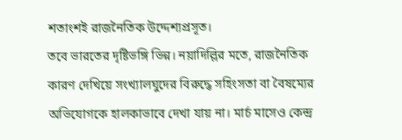শতাংশই রাজনৈতিক উদ্দেশ্যপ্রসূত।
তবে ভারতের দৃষ্টিভঙ্গি ভিন্ন। নয়াদিল্লির মতে, রাজনৈতিক কারণ দেখিয়ে সংখ্যালঘুদের বিরুদ্ধে সহিংসতা বা বৈষম্যের অভিযোগকে হালকাভাবে দেখা যায় না। মার্চ মাসেও কেন্দ্র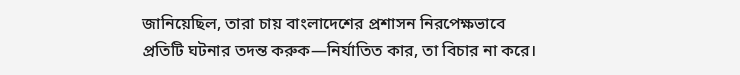জানিয়েছিল, তারা চায় বাংলাদেশের প্রশাসন নিরপেক্ষভাবে প্রতিটি ঘটনার তদন্ত করুক—নির্যাতিত কার, তা বিচার না করে।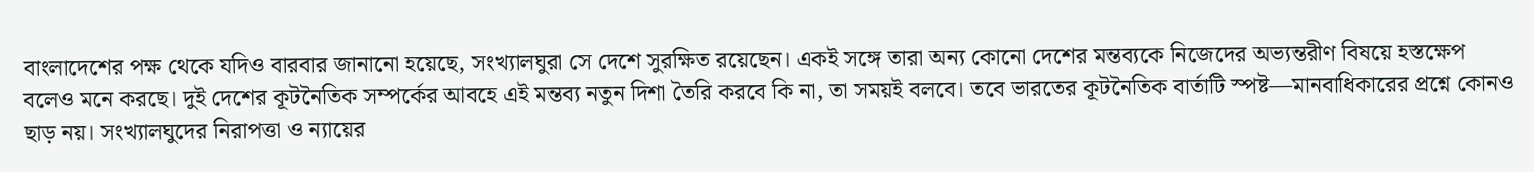বাংলাদেশের পক্ষ থেকে যদিও বারবার জানানো হয়েছে, সংখ্যালঘুরা সে দেশে সুরক্ষিত রয়েছেন। একই সঙ্গে তারা অন্য কোনো দেশের মন্তব্যকে নিজেদের অভ্যন্তরীণ বিষয়ে হস্তক্ষেপ বলেও মনে করছে। দুই দেশের কূটনৈতিক সম্পর্কের আবহে এই মন্তব্য নতুন দিশা তৈরি করবে কি না, তা সময়ই বলবে। তবে ভারতের কূটনৈতিক বার্তাটি স্পষ্ট—মানবাধিকারের প্রশ্নে কোনও ছাড় নয়। সংখ্যালঘুদের নিরাপত্তা ও ন্যায়ের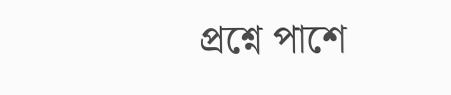প্রশ্নে পাশে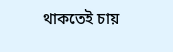থাকতেই চায়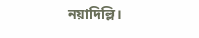নয়াদিল্লি।